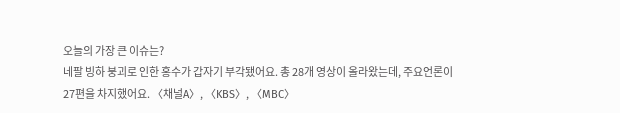오늘의 가장 큰 이슈는?
네팔 빙하 붕괴로 인한 홍수가 갑자기 부각됐어요. 총 28개 영상이 올라왔는데, 주요언론이 27편을 차지했어요. 〈채널A〉, 〈KBS〉, 〈MBC〉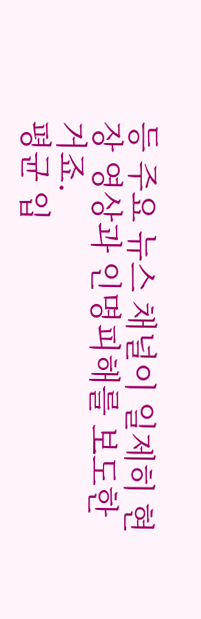등 주요 뉴스 채널이 일제히 현장 영상과 인명피해를 보도한 거죠.
평균 입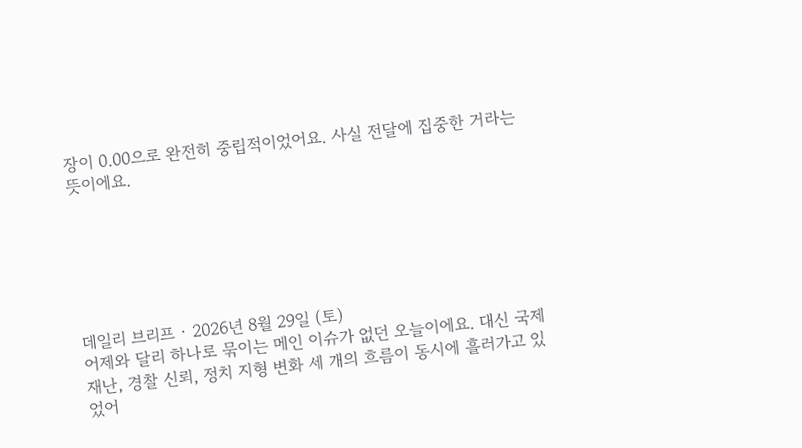장이 0.00으로 완전히 중립적이었어요. 사실 전달에 집중한 거라는 뜻이에요.






데일리 브리프 · 2026년 8월 29일 (토)
어제와 달리 하나로 묶이는 메인 이슈가 없던 오늘이에요. 대신 국제 재난, 경찰 신뢰, 정치 지형 변화 세 개의 흐름이 동시에 흘러가고 있었어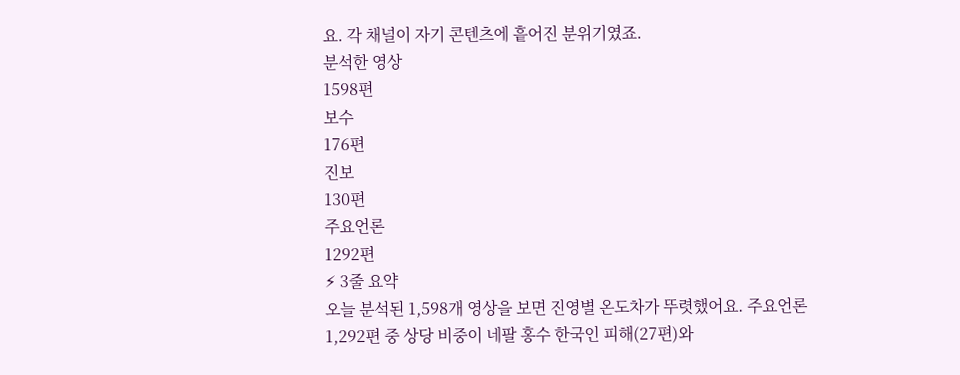요. 각 채널이 자기 콘텐츠에 흩어진 분위기였죠.
분석한 영상
1598편
보수
176편
진보
130편
주요언론
1292편
⚡ 3줄 요약
오늘 분석된 1,598개 영상을 보면 진영별 온도차가 뚜렷했어요. 주요언론 1,292편 중 상당 비중이 네팔 홍수 한국인 피해(27편)와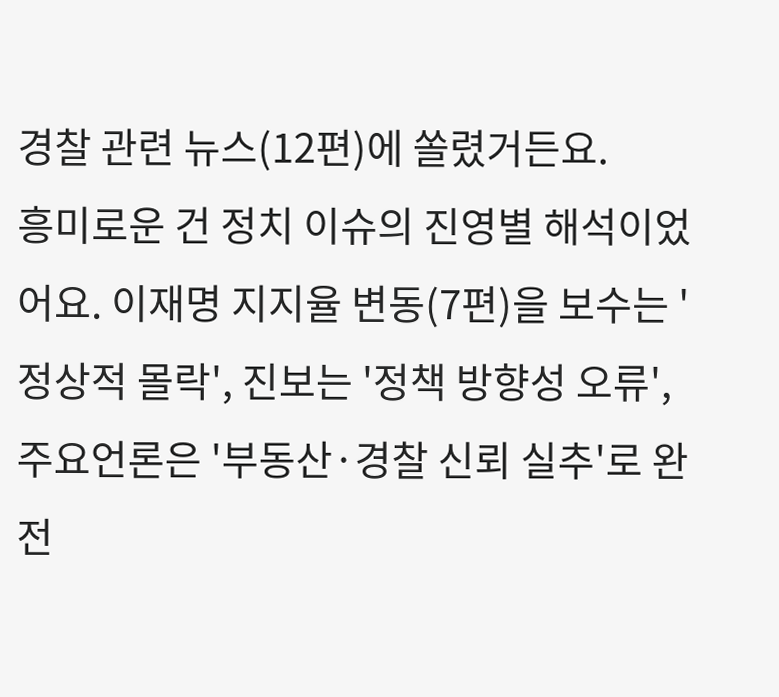경찰 관련 뉴스(12편)에 쏠렸거든요.
흥미로운 건 정치 이슈의 진영별 해석이었어요. 이재명 지지율 변동(7편)을 보수는 '정상적 몰락', 진보는 '정책 방향성 오류', 주요언론은 '부동산·경찰 신뢰 실추'로 완전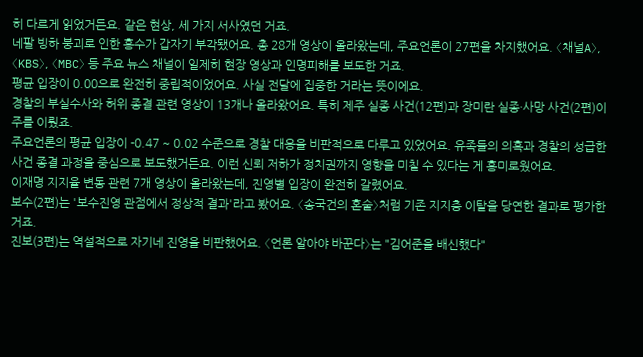히 다르게 읽었거든요. 같은 현상, 세 가지 서사였던 거죠.
네팔 빙하 붕괴로 인한 홍수가 갑자기 부각됐어요. 총 28개 영상이 올라왔는데, 주요언론이 27편을 차지했어요. 〈채널A〉, 〈KBS〉, 〈MBC〉 등 주요 뉴스 채널이 일제히 현장 영상과 인명피해를 보도한 거죠.
평균 입장이 0.00으로 완전히 중립적이었어요. 사실 전달에 집중한 거라는 뜻이에요.
경찰의 부실수사와 허위 종결 관련 영상이 13개나 올라왔어요. 특히 제주 실종 사건(12편)과 장미란 실종·사망 사건(2편)이 주를 이뤘죠.
주요언론의 평균 입장이 -0.47 ~ 0.02 수준으로 경찰 대응을 비판적으로 다루고 있었어요. 유족들의 의혹과 경찰의 성급한 사건 종결 과정을 중심으로 보도했거든요. 이런 신뢰 저하가 정치권까지 영향을 미칠 수 있다는 게 흥미로웠어요.
이재명 지지율 변동 관련 7개 영상이 올라왔는데, 진영별 입장이 완전히 갈렸어요.
보수(2편)는 '보수진영 관점에서 정상적 결과'라고 봤어요. 〈송국건의 혼술〉처럼 기존 지지층 이탈을 당연한 결과로 평가한 거죠.
진보(3편)는 역설적으로 자기네 진영을 비판했어요. 〈언론 알아야 바꾼다〉는 "김어준을 배신했다"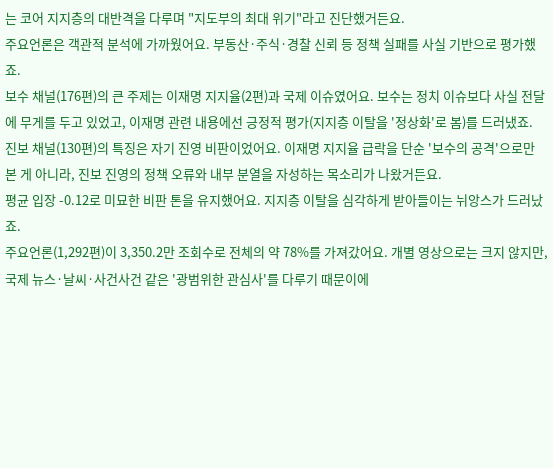는 코어 지지층의 대반격을 다루며 "지도부의 최대 위기"라고 진단했거든요.
주요언론은 객관적 분석에 가까웠어요. 부동산·주식·경찰 신뢰 등 정책 실패를 사실 기반으로 평가했죠.
보수 채널(176편)의 큰 주제는 이재명 지지율(2편)과 국제 이슈였어요. 보수는 정치 이슈보다 사실 전달에 무게를 두고 있었고, 이재명 관련 내용에선 긍정적 평가(지지층 이탈을 '정상화'로 봄)를 드러냈죠.
진보 채널(130편)의 특징은 자기 진영 비판이었어요. 이재명 지지율 급락을 단순 '보수의 공격'으로만 본 게 아니라, 진보 진영의 정책 오류와 내부 분열을 자성하는 목소리가 나왔거든요.
평균 입장 -0.12로 미묘한 비판 톤을 유지했어요. 지지층 이탈을 심각하게 받아들이는 뉘앙스가 드러났죠.
주요언론(1,292편)이 3,350.2만 조회수로 전체의 약 78%를 가져갔어요. 개별 영상으로는 크지 않지만, 국제 뉴스·날씨·사건사건 같은 '광범위한 관심사'를 다루기 때문이에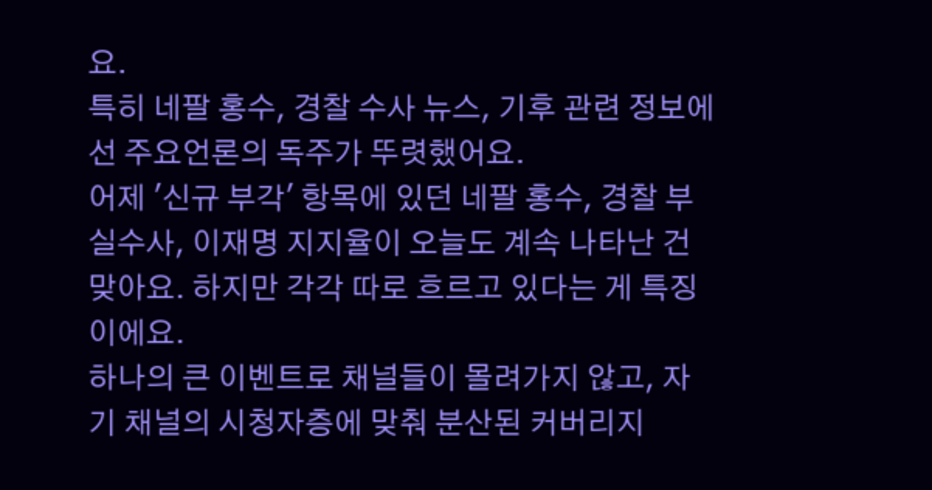요.
특히 네팔 홍수, 경찰 수사 뉴스, 기후 관련 정보에선 주요언론의 독주가 뚜렷했어요.
어제 '신규 부각' 항목에 있던 네팔 홍수, 경찰 부실수사, 이재명 지지율이 오늘도 계속 나타난 건 맞아요. 하지만 각각 따로 흐르고 있다는 게 특징이에요.
하나의 큰 이벤트로 채널들이 몰려가지 않고, 자기 채널의 시청자층에 맞춰 분산된 커버리지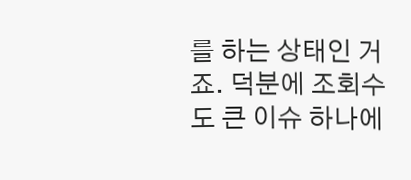를 하는 상태인 거죠. 덕분에 조회수도 큰 이슈 하나에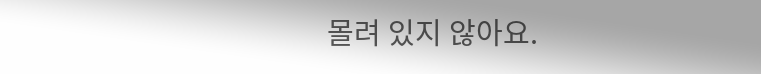몰려 있지 않아요.